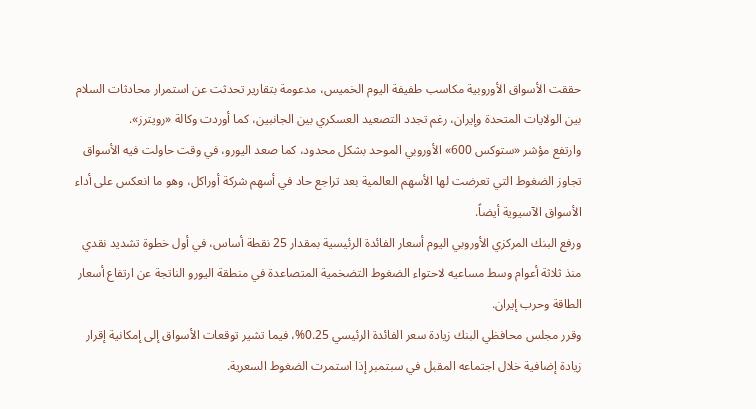حققت الأسواق الأوروبية مكاسب طفيفة اليوم الخميس، مدعومة بتقارير تحدثت عن استمرار محادثات السلام بين الولايات المتحدة وإيران، رغم تجدد التصعيد العسكري بين الجانبين، كما أوردت وكالة «رويترز».
وارتفع مؤشر «ستوكس 600» الأوروبي الموحد بشكل محدود، كما صعد اليورو، في وقت حاولت فيه الأسواق تجاوز الضغوط التي تعرضت لها الأسهم العالمية بعد تراجع حاد في أسهم شركة أوراكل، وهو ما انعكس على أداء الأسواق الآسيوية أيضاً.
ورفع البنك المركزي الأوروبي اليوم أسعار الفائدة الرئيسية بمقدار 25 نقطة أساس، في أول خطوة تشديد نقدي منذ ثلاثة أعوام وسط مساعيه لاحتواء الضغوط التضخمية المتصاعدة في منطقة اليورو الناتجة عن ارتفاع أسعار الطاقة وحرب إيران.
وقرر مجلس محافظي البنك زيادة سعر الفائدة الرئيسي 0.25%، فيما تشير توقعات الأسواق إلى إمكانية إقرار زيادة إضافية خلال اجتماعه المقبل في سبتمبر إذا استمرت الضغوط السعرية.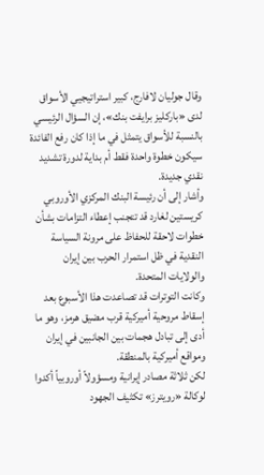وقال جوليان لافارج، كبير استراتيجيي الأسواق لدى «باركليز برايفت بنك»، إن السؤال الرئيسي بالنسبة للأسواق يتمثل في ما إذا كان رفع الفائدة سيكون خطوة واحدة فقط أم بداية لدورة تشديد نقدي جديدة.
وأشار إلى أن رئيسة البنك المركزي الأوروبي كريستين لغارد قد تتجنب إعطاء التزامات بشأن خطوات لاحقة للحفاظ على مرونة السياسة النقدية في ظل استمرار الحرب بين إيران والولايات المتحدة.
وكانت التوترات قد تصاعدت هذا الأسبوع بعد إسقاط مروحية أميركية قرب مضيق هرمز، وهو ما أدى إلى تبادل هجمات بين الجانبين في إيران ومواقع أميركية بالمنطقة.
لكن ثلاثة مصادر إيرانية ومسؤولاً أوروبياً أكدوا لوكالة «رويترز» تكثيف الجهود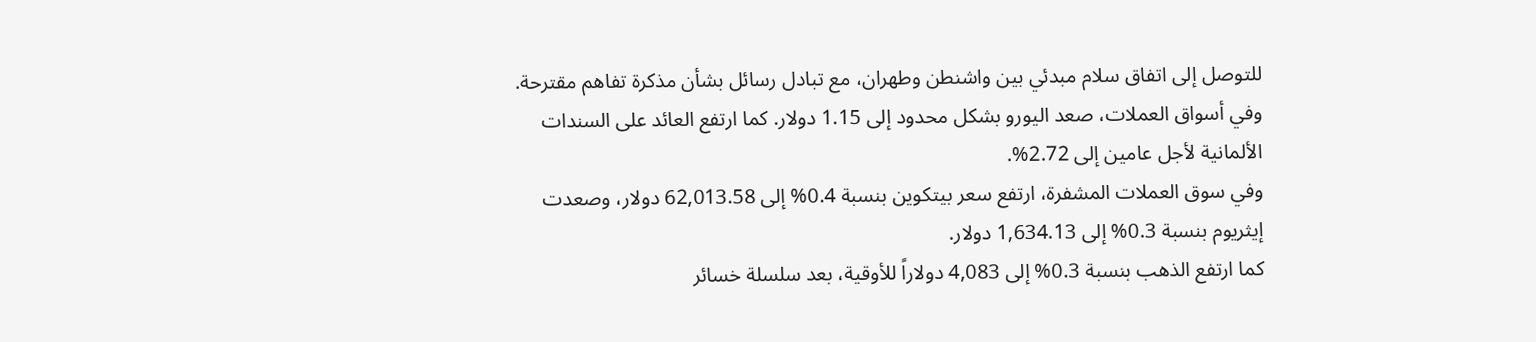للتوصل إلى اتفاق سلام مبدئي بين واشنطن وطهران، مع تبادل رسائل بشأن مذكرة تفاهم مقترحة.
وفي أسواق العملات، صعد اليورو بشكل محدود إلى 1.15 دولار. كما ارتفع العائد على السندات الألمانية لأجل عامين إلى 2.72%.
وفي سوق العملات المشفرة، ارتفع سعر بيتكوين بنسبة 0.4% إلى 62,013.58 دولار، وصعدت إيثريوم بنسبة 0.3% إلى 1,634.13 دولار.
كما ارتفع الذهب بنسبة 0.3% إلى 4,083 دولاراً للأوقية، بعد سلسلة خسائر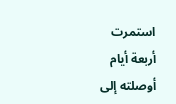استمرت أربعة أيام أوصلته إلى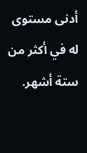أدنى مستوى له في أكثر من ستة أشهر.